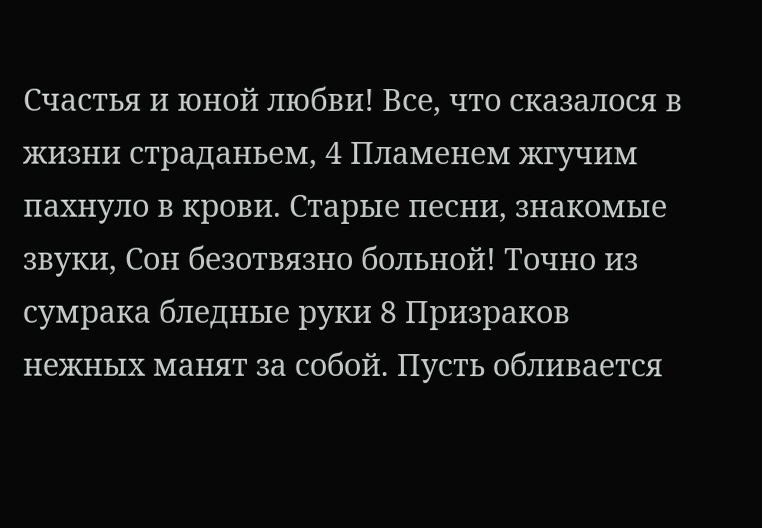Счастья и юной любви! Все, что сказалося в жизни страданьем, 4 Пламенем жгучим пахнуло в крови. Старые песни, знакомые звуки, Сон безотвязно больной! Точно из сумрака бледные руки 8 Призраков нежных манят за собой. Пусть обливается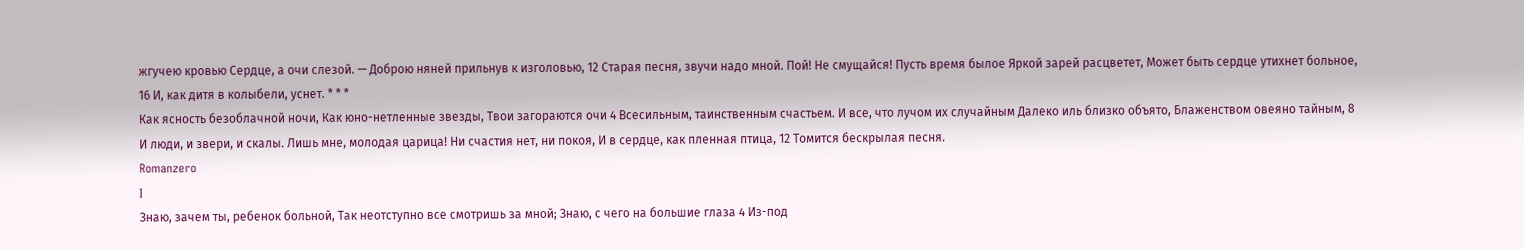жгучею кровью Сердце, а очи слезой. — Доброю няней прильнув к изголовью, 12 Старая песня, звучи надо мной. Пой! Не смущайся! Пусть время былое Яркой зарей расцветет, Может быть сердце утихнет больное, 16 И, как дитя в колыбели, уснет. * * *
Как ясность безоблачной ночи, Как юно-нетленные звезды, Твои загораются очи 4 Всесильным, таинственным счастьем. И все, что лучом их случайным Далеко иль близко объято, Блаженством овеяно тайным, 8 И люди, и звери, и скалы. Лишь мне, молодая царица! Ни счастия нет, ни покоя, И в сердце, как пленная птица, 12 Томится бескрылая песня.
Romanzero
I
Знаю, зачем ты, ребенок больной, Так неотступно все смотришь за мной; Знаю, с чего на большие глаза 4 Из-под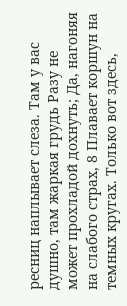ресниц наплывает слеза. Там у вас душно, там жаркая грудь Разу не может прохладой дохнуть; Да, нагоняя на слабого страх, 8 Плавает коршун на темных кругах. Только вот здесь,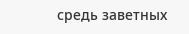средь заветных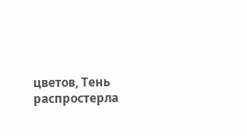цветов, Тень распростерла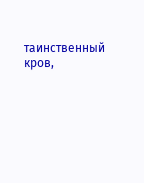таинственный кров,